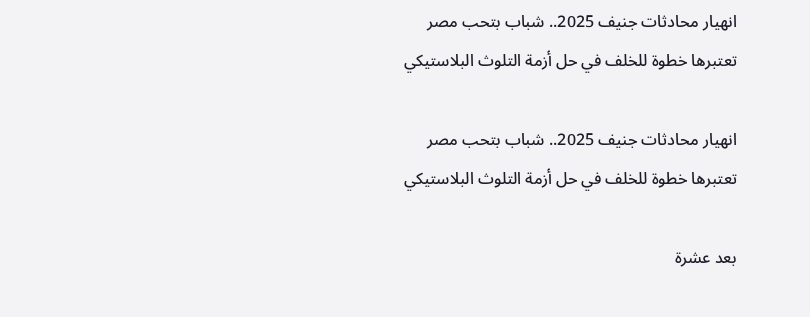انهيار محادثات جنيف 2025.. شباب بتحب مصر تعتبرها خطوة للخلف في حل أزمة التلوث البلاستيكي

انهيار محادثات جنيف 2025.. شباب بتحب مصر تعتبرها خطوة للخلف في حل أزمة التلوث البلاستيكي

بعد عشرة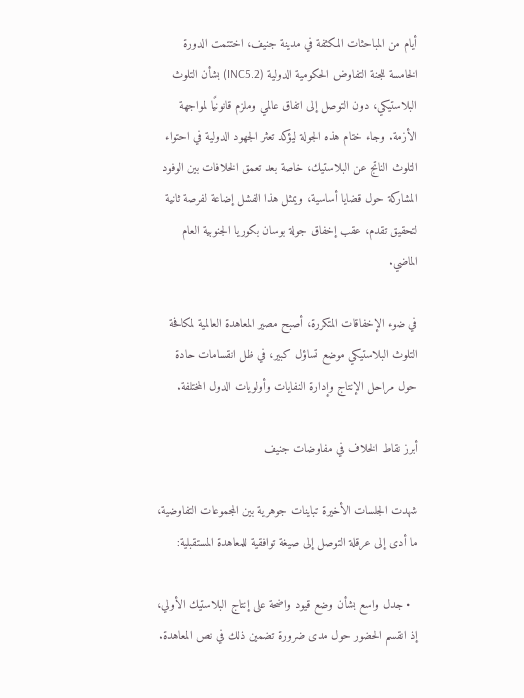أيام من المباحثات المكثفة في مدينة جنيف، اختتمت الدورة الخامسة للجنة التفاوض الحكومية الدولية (INC5.2) بشأن التلوث البلاستيكي، دون التوصل إلى اتفاق عالمي وملزم قانونيًا لمواجهة الأزمة. وجاء ختام هذه الجولة ليؤكد تعثر الجهود الدولية في احتواء التلوث الناتج عن البلاستيك، خاصة بعد تعمق الخلافات بين الوفود المشاركة حول قضايا أساسية، ويمثل هذا الفشل إضاعة لفرصة ثانية لتحقيق تقدم، عقب إخفاق جولة بوسان بكوريا الجنوبية العام الماضي.

في ضوء الإخفاقات المتكررة، أصبح مصير المعاهدة العالمية لمكافحة التلوث البلاستيكي موضع تساؤل كبير، في ظل انقسامات حادة حول مراحل الإنتاج وإدارة النفايات وأولويات الدول المختلفة.

أبرز نقاط الخلاف في مفاوضات جنيف

شهدت الجلسات الأخيرة تباينات جوهرية بين المجموعات التفاوضية، ما أدى إلى عرقلة التوصل إلى صيغة توافقية للمعاهدة المستقبلية:

  • جدل واسع بشأن وضع قيود واضحة على إنتاج البلاستيك الأولي، إذ انقسم الحضور حول مدى ضرورة تضمين ذلك في نص المعاهدة.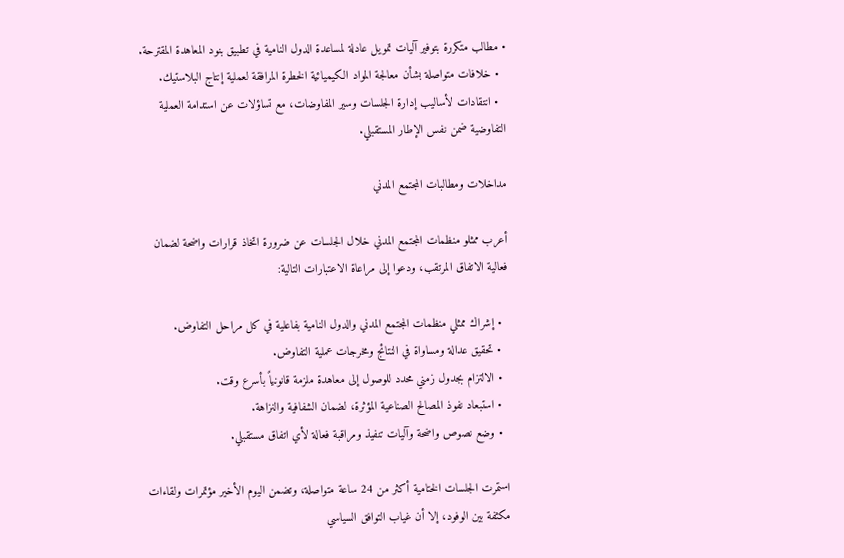• مطالب متكررة بتوفير آليات تمويل عادلة لمساعدة الدول النامية في تطبيق بنود المعاهدة المقترحة.
  • خلافات متواصلة بشأن معالجة المواد الكيميائية الخطرة المرافقة لعملية إنتاج البلاستيك.
  • انتقادات لأساليب إدارة الجلسات وسير المفاوضات، مع تساؤلات عن استدامة العملية التفاوضية ضمن نفس الإطار المستقبلي.

مداخلات ومطالبات المجتمع المدني

أعرب ممثلو منظمات المجتمع المدني خلال الجلسات عن ضرورة اتخاذ قرارات واضحة لضمان فعالية الاتفاق المرتقب، ودعوا إلى مراعاة الاعتبارات التالية:

  • إشراك ممثلي منظمات المجتمع المدني والدول النامية بفاعلية في كل مراحل التفاوض.
  • تحقيق عدالة ومساواة في النتائج ومخرجات عملية التفاوض.
  • الالتزام بجدول زمني محدد للوصول إلى معاهدة ملزمة قانونياً بأسرع وقت.
  • استبعاد نفوذ المصالح الصناعية المؤثرة، لضمان الشفافية والنزاهة.
  • وضع نصوص واضحة وآليات تنفيذ ومراقبة فعالة لأي اتفاق مستقبلي.

استمرت الجلسات الختامية أكثر من 24 ساعة متواصلة، وتضمن اليوم الأخير مؤتمرات ولقاءات مكثفة بين الوفود، إلا أن غياب التوافق السياسي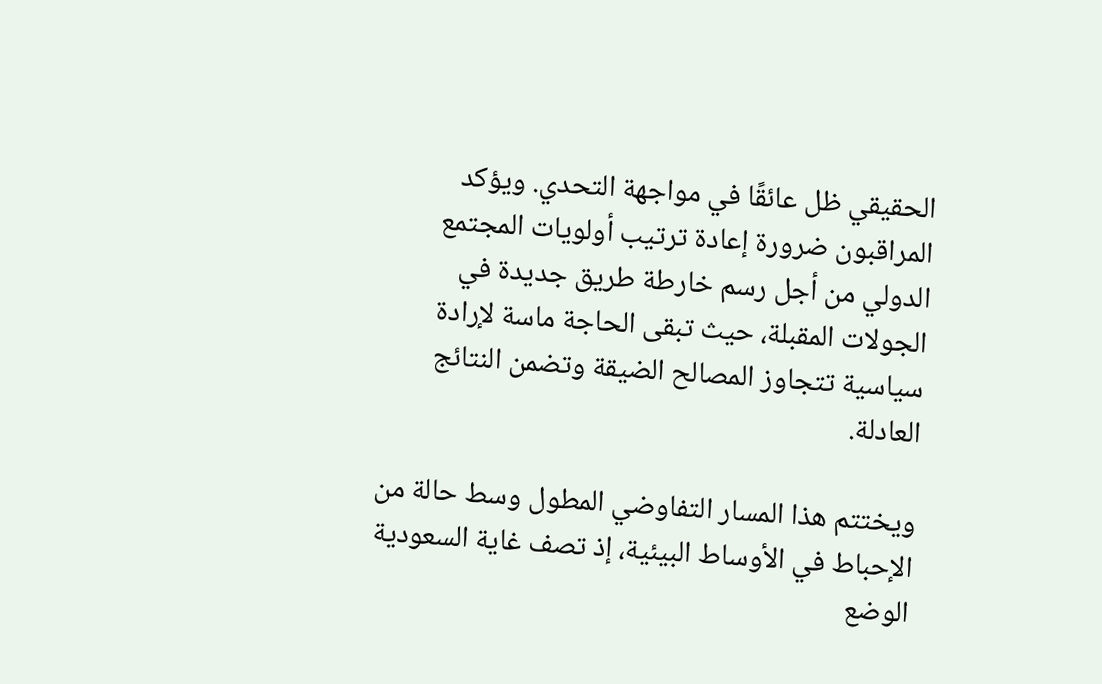الحقيقي ظل عائقًا في مواجهة التحدي. ويؤكد المراقبون ضرورة إعادة ترتيب أولويات المجتمع الدولي من أجل رسم خارطة طريق جديدة في الجولات المقبلة، حيث تبقى الحاجة ماسة لإرادة سياسية تتجاوز المصالح الضيقة وتضمن النتائج العادلة.

ويختتم هذا المسار التفاوضي المطول وسط حالة من الإحباط في الأوساط البيئية، إذ تصف غاية السعودية الوضع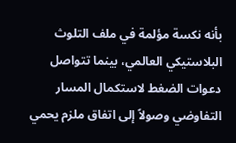بأنه نكسة مؤلمة في ملف التلوث البلاستيكي العالمي، بينما تتواصل دعوات الضغط لاستكمال المسار التفاوضي وصولاً إلى اتفاق ملزم يحمي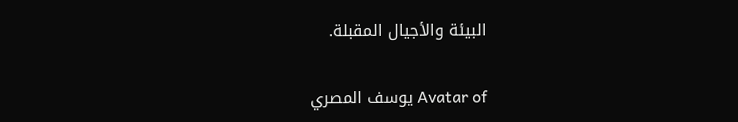البيئة والأجيال المقبلة.

Avatar of يوسف المصري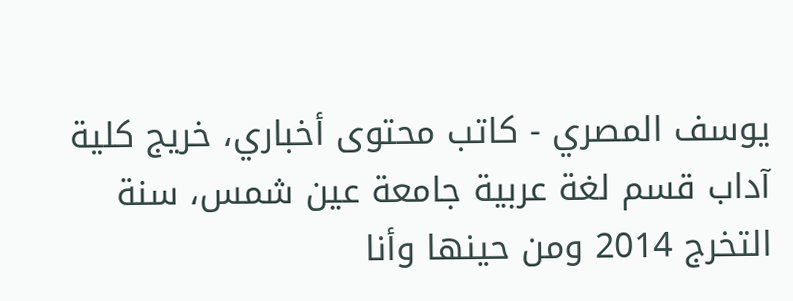يوسف المصري - كاتب محتوى أخباري، خريج كلية آداب قسم لغة عربية جامعة عين شمس، سنة التخرج 2014 ومن حينها وأنا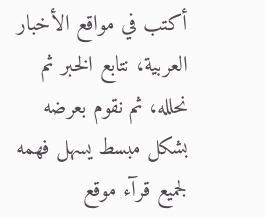أكتب في مواقع الأخبار العربية، نتابع الخبر ثم نحلله، ثم نقوم بعرضه بشكل مبسط يسهل فهمه لجميع قرآء موقع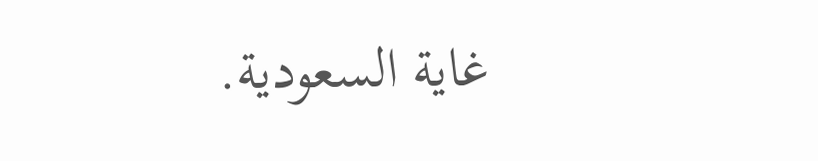غاية السعودية.